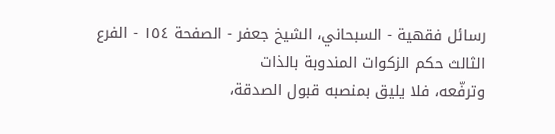رسائل فقهية - السبحاني، الشيخ جعفر - الصفحة ١٥٤ - الفرع الثالث حكم الزكوات المندوبة بالذات
وترفّعه، فلا يليق بمنصبه قبول الصدقة،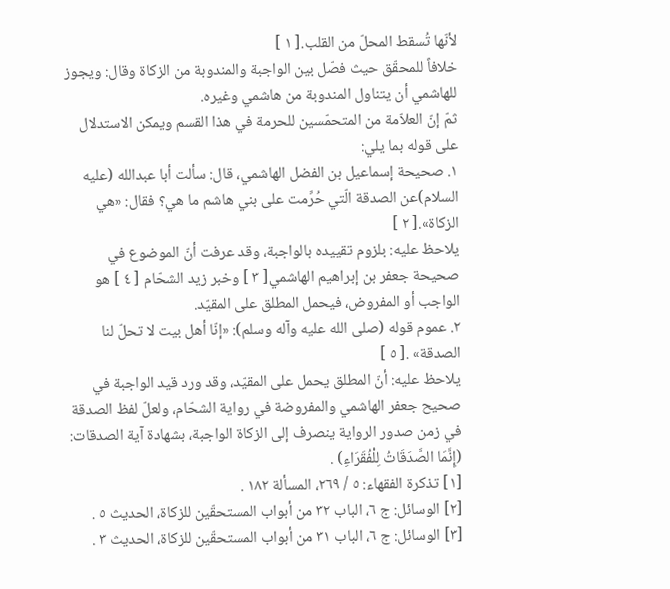لأنّها تُسقط المحلّ من القلب.[ ١ ]
خلافاً للمحقّق حيث فصّل بين الواجبة والمندوبة من الزكاة وقال: ويجوز للهاشمي أن يتناول المندوبة من هاشمي وغيره.
ثمّ إنّ العلاّمة من المتحمّسين للحرمة في هذا القسم ويمكن الاستدلال على قوله بما يلي:
١. صحيحة إسماعيل بن الفضل الهاشمي، قال: سألت أبا عبدالله (عليه السلام)عن الصدقة الّتي حُرِّمت على بني هاشم ما هي؟ فقال: «هي الزكاة».[ ٢ ]
يلاحظ عليه: بلزوم تقييده بالواجبة، وقد عرفت أنّ الموضوع في صحيحة جعفر بن إبراهيم الهاشمي[ ٣ ] وخبر زيد الشحّام [ ٤ ] هو الواجب أو المفروض، فيحمل المطلق على المقيّد.
٢. عموم قوله (صلى الله عليه وآله وسلم): «إنّا أهل بيت لا تحلّ لنا الصدقة» .[ ٥ ]
يلاحظ عليه: أنّ المطلق يحمل على المقيّد، وقد ورد قيد الواجبة في صحيح جعفر الهاشمي والمفروضة في رواية الشحّام، ولعلّ لفظ الصدقة في زمن صدور الرواية ينصرف إلى الزكاة الواجبة، بشهادة آية الصدقات: (إِنَّمَا الصَّدَقَاتُ لِلْفُقَرَاءِ) .
[١] تذكرة الفقهاء: ٥ / ٢٦٩، المسألة ١٨٢ .
[٢] الوسائل: ج ٦، الباب ٣٢ من أبواب المستحقّين للزكاة، الحديث ٥ .
[٣] الوسائل: ج ٦، الباب ٣١ من أبواب المستحقّين للزكاة، الحديث ٣ .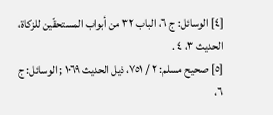[٤] الوسائل: ج ٦، الباب ٣٢ من أبواب المستحقّين للزكاة، الحديث ٣، ٤ .
[٥] صحيح مسلم: ٢ / ٧٥١، ذيل الحديث ١٠٦٩ ; الوسائل: ج ٦،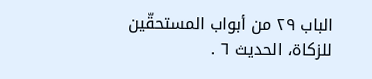الباب ٢٩ من أبواب المستحقّين للزكاة، الحديث ٦ .